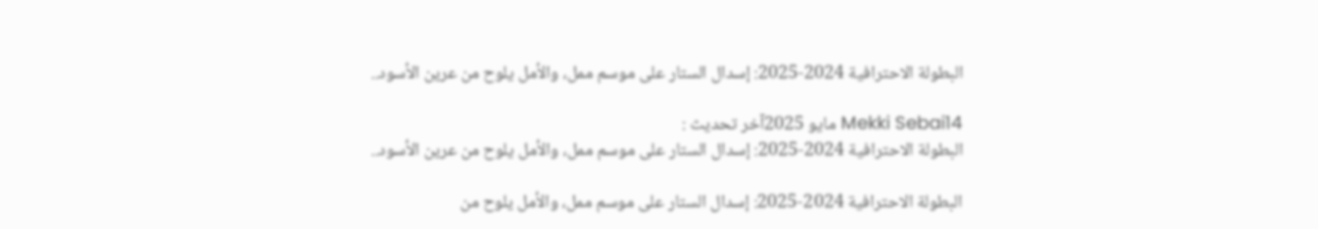البطولة الاحترافية 2024-2025: إسدال الستار على موسم ممل، والأمل يلوح من عرين الأسود..

Mekki Sebai14 مايو 2025آخر تحديث :
البطولة الاحترافية 2024-2025: إسدال الستار على موسم ممل، والأمل يلوح من عرين الأسود..

البطولة الاحترافية 2024-2025: إسدال الستار على موسم ممل، والأمل يلوح من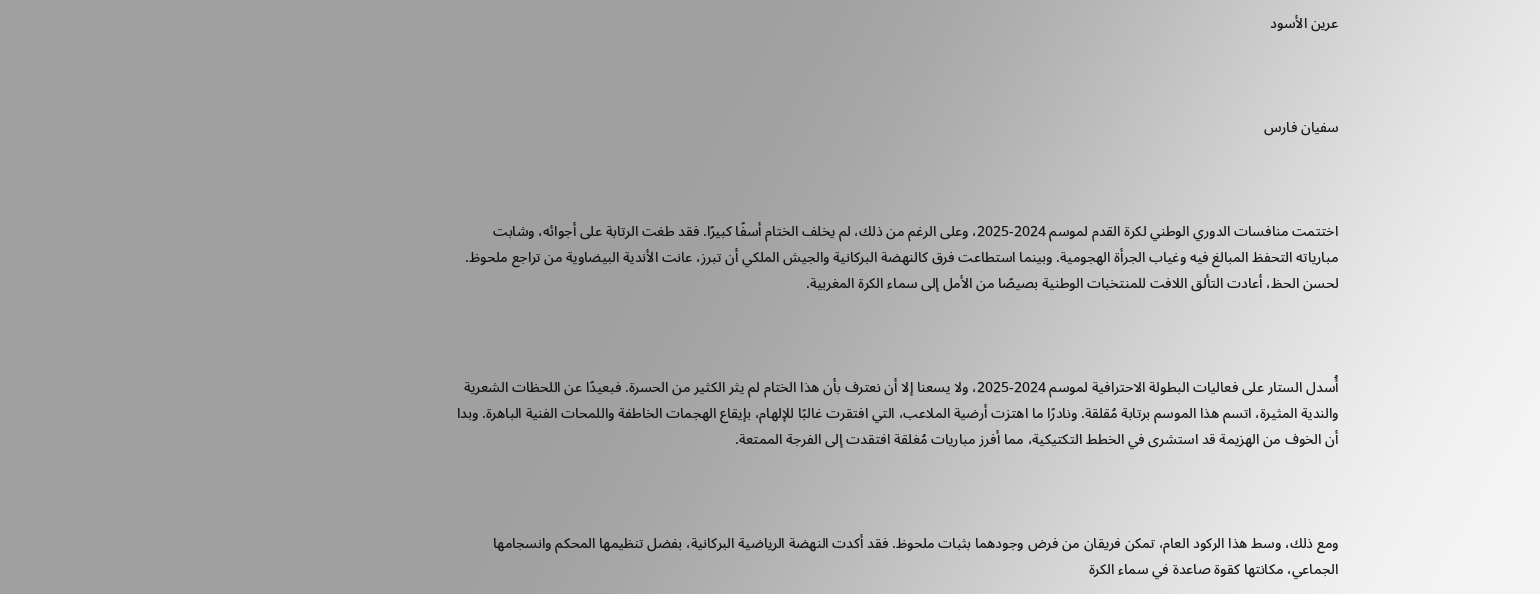عرين الأسود



سفيان فارس



اختتمت منافسات الدوري الوطني لكرة القدم لموسم 2024-2025، وعلى الرغم من ذلك، لم يخلف الختام أسفًا كبيرًا. فقد طغت الرتابة على أجوائه، وشابت مبارياته التحفظ المبالغ فيه وغياب الجرأة الهجومية. وبينما استطاعت فرق كالنهضة البركانية والجيش الملكي أن تبرز، عانت الأندية البيضاوية من تراجع ملحوظ. لحسن الحظ، أعادت التألق اللافت للمنتخبات الوطنية بصيصًا من الأمل إلى سماء الكرة المغربية.



أُسدل الستار على فعاليات البطولة الاحترافية لموسم 2024-2025، ولا يسعنا إلا أن نعترف بأن هذا الختام لم يثر الكثير من الحسرة. فبعيدًا عن اللحظات الشعرية والندية المثيرة، اتسم هذا الموسم برتابة مُقلقة. ونادرًا ما اهتزت أرضية الملاعب، التي افتقرت غالبًا للإلهام، بإيقاع الهجمات الخاطفة واللمحات الفنية الباهرة. وبدا أن الخوف من الهزيمة قد استشرى في الخطط التكتيكية، مما أفرز مباريات مُغلقة افتقدت إلى الفرجة الممتعة.



ومع ذلك، وسط هذا الركود العام، تمكن فريقان من فرض وجودهما بثبات ملحوظ. فقد أكدت النهضة الرياضية البركانية، بفضل تنظيمها المحكم وانسجامها الجماعي، مكانتها كقوة صاعدة في سماء الكرة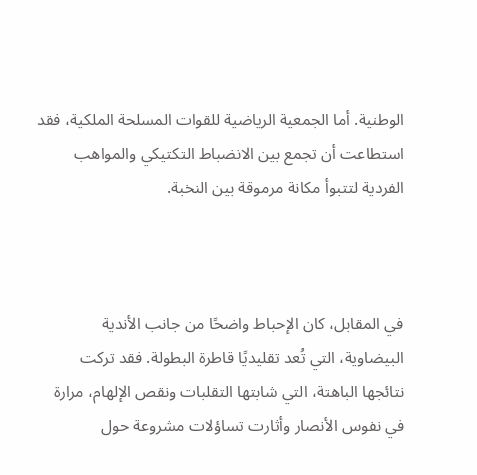الوطنية. أما الجمعية الرياضية للقوات المسلحة الملكية، فقد استطاعت أن تجمع بين الانضباط التكتيكي والمواهب الفردية لتتبوأ مكانة مرموقة بين النخبة.



في المقابل، كان الإحباط واضحًا من جانب الأندية البيضاوية، التي تُعد تقليديًا قاطرة البطولة. فقد تركت نتائجها الباهتة، التي شابتها التقلبات ونقص الإلهام، مرارة في نفوس الأنصار وأثارت تساؤلات مشروعة حول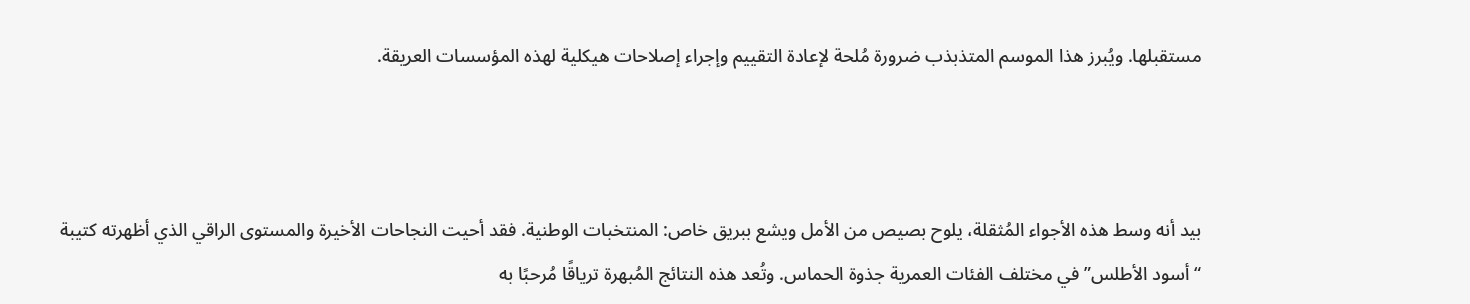مستقبلها. ويُبرز هذا الموسم المتذبذب ضرورة مُلحة لإعادة التقييم وإجراء إصلاحات هيكلية لهذه المؤسسات العريقة.



بيد أنه وسط هذه الأجواء المُثقلة، يلوح بصيص من الأمل ويشع ببريق خاص: المنتخبات الوطنية. فقد أحيت النجاحات الأخيرة والمستوى الراقي الذي أظهرته كتيبة “أسود الأطلس” في مختلف الفئات العمرية جذوة الحماس. وتُعد هذه النتائج المُبهرة ترياقًا مُرحبًا به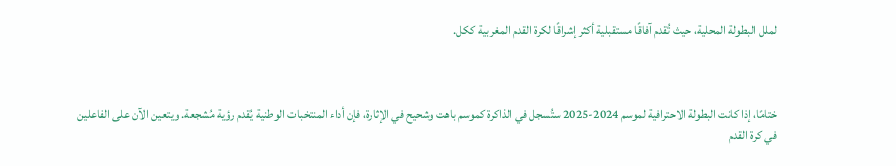لملل البطولة المحلية، حيث تُقدم آفاقًا مستقبلية أكثر إشراقًا لكرة القدم المغربية ككل.



ختامًا، إذا كانت البطولة الاحترافية لموسم 2024-2025 ستُسجل في الذاكرة كموسم باهت وشحيح في الإثارة، فإن أداء المنتخبات الوطنية يُقدم رؤية مُشجعة. ويتعين الآن على الفاعلين في كرة القدم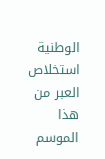الوطنية استخلاص العبر من هذا الموسم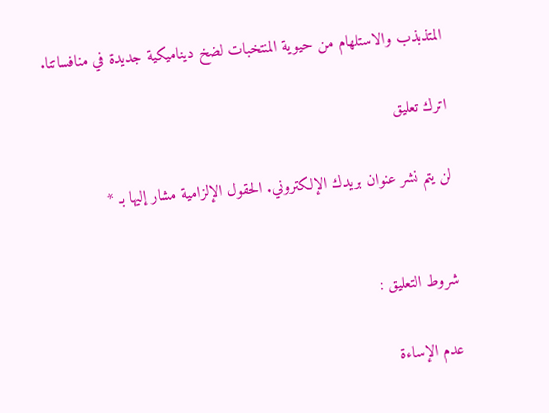المتذبذب والاستلهام من حيوية المنتخبات لضخ ديناميكية جديدة في منافساتنا.

اترك تعليق

لن يتم نشر عنوان بريدك الإلكتروني. الحقول الإلزامية مشار إليها بـ *


شروط التعليق :

عدم الإساءة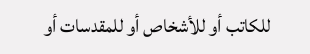للكاتب أو للأشخاص أو للمقدسات أو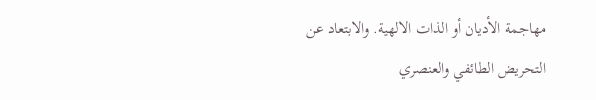مهاجمة الأديان أو الذات الالهية. والابتعاد عن التحريض الطائفي والعنصري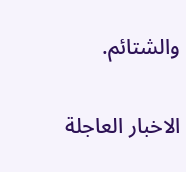والشتائم.

الاخبار العاجلة